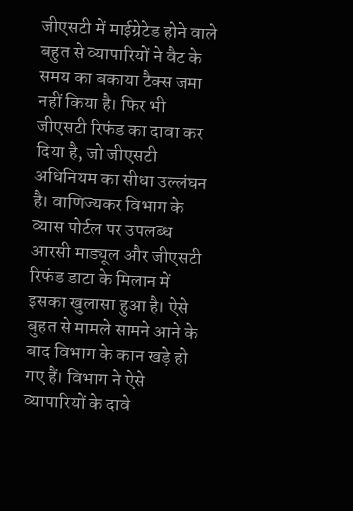जीएसटी में माईग्रेटेड होने वाले बहुत से व्यापारियों ने वैट के समय का बकाया टैक्स जमा नहीं किया है। फिर भी जीएसटी रिफंड का दावा कर दिया है, जो जीएसटी अधिनियम का सीधा उल्लंघन है। वाणिज्यकर विभाग के व्यास पोर्टल पर उपलब्ध आरसी माड्यूल और जीएसटी रिफंड डाटा के मिलान में इसका खुलासा हुआ है। ऐसे बुहत से मामले सामने आने के बाद विभाग के कान खड़े हो गए हैं। विभाग ने ऐसे व्यापारियों के दावे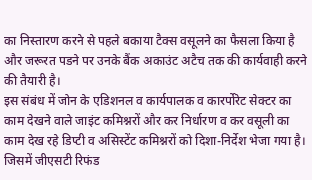का निस्तारण करने से पहले बकाया टैक्स वसूलने का फैसला किया है और जरूरत पडने पर उनके बैंक अकाउंट अटैच तक की कार्यवाही करने की तैयारी है।
इस संबंध में जोन के एडिशनल व कार्यपालक व कारर्पोरेट सेक्टर का काम देखने वाले जाइंट कमिश्नरों और कर निर्धारण व कर वसूली का काम देख रहे डिप्टी व असिस्टेंट कमिश्नरों को दिशा-निर्देश भेजा गया है। जिसमें जीएसटी रिफंड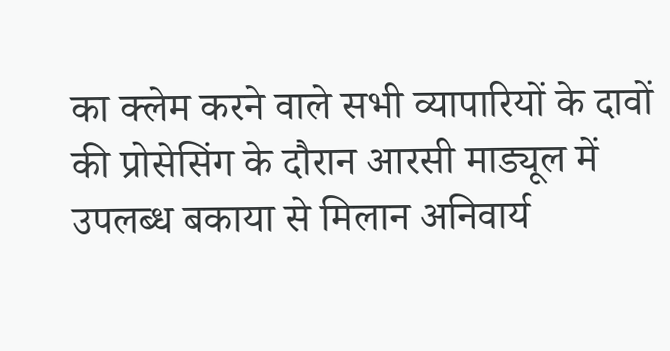का क्लेम करने वाले सभी व्यापारियों के दावों की प्रोसेसिंग के दौरान आरसी माड्यूल में उपलब्ध बकाया से मिलान अनिवार्य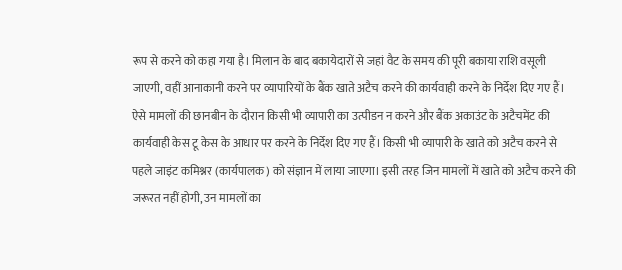रूप से करने को कहा गया है। मिलान के बाद बकायेदारों से जहां वैट के समय की पूरी बकाया राशि वसूली जाएगी, वहीं आनाकानी करने पर व्यापारियों के बैंक खाते अटैच करने की कार्यवाही करने के निर्देश दिए गए हैं।
ऐसे मामलों की छानबीन के दौरान किसी भी व्यापारी का उत्पीडन न करने और बैंक अकाउंट के अटैचमेंट की कार्यवाही केस टू केस के आधार पर करने के निर्देश दिए गए हैं। किसी भी व्यापारी के खाते को अटैच करने से पहले जाइंट कमिश्नर (कार्यपालक) को संज्ञान में लाया जाएगा। इसी तरह जिन मामलों में खाते को अटैच करने की जरूरत नहीं होगी, उन मामलों का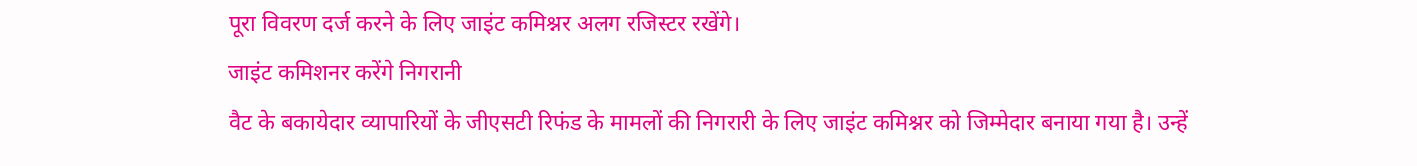पूरा विवरण दर्ज करने के लिए जाइंट कमिश्नर अलग रजिस्टर रखेंगे।
जाइंट कमिशनर करेंगे निगरानी
वैट के बकायेदार व्यापारियों के जीएसटी रिफंड के मामलों की निगरारी के लिए जाइंट कमिश्नर को जिम्मेदार बनाया गया है। उन्हें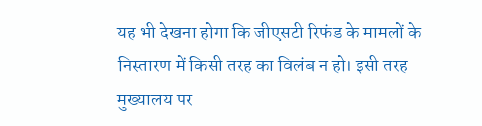यह भी देखना होगा कि जीएसटी रिफंड के मामलों के निस्तारण में किसी तरह का विलंब न हो। इसी तरह मुख्यालय पर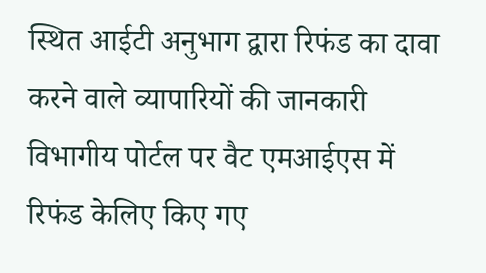स्थित आईटी अनुभाग द्वारा रिफंड का दावा करने वाले व्यापारियों की जानकारी विभागीय पोर्टल पर वैट एमआईएस में रिफंड केलिए किए गए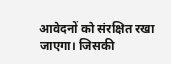आवेदनों को संरक्षित रखा जाएगा। जिसकी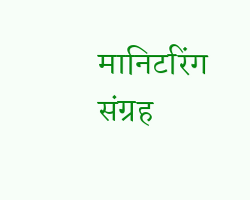मानिटरिंग संग्रह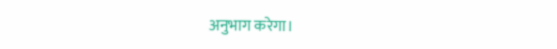अनुभाग करेगा।